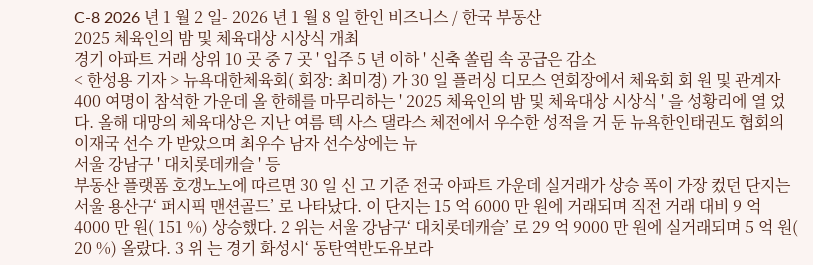C-8 2026 년 1 월 2 일- 2026 년 1 월 8 일 한인 비즈니스 / 한국 부동산
2025 체육인의 밤 및 체육대상 시상식 개최
경기 아파트 거래 상위 10 곳 중 7 곳 ' 입주 5 년 이하 ' 신축 쏠림 속 공급은 감소
< 한성용 기자 > 뉴욕대한체육회( 회장: 최미경) 가 30 일 플러싱 디모스 연회장에서 체육회 회 원 및 관계자 400 여명이 참석한 가운데 올 한해를 마무리하는 ' 2025 체육인의 밤 및 체육대상 시상식 ' 을 성황리에 열 었다. 올해 대망의 체육대상은 지난 여름 텍 사스 댈라스 체전에서 우수한 성적을 거 둔 뉴욕한인태권도 협회의 이재국 선수 가 받았으며 최우수 남자 선수상에는 뉴
서울 강남구 ' 대치롯데캐슬 ' 등
부동산 플랫폼 호갱노노에 따르면 30 일 신 고 기준 전국 아파트 가운데 실거래가 상승 폭이 가장 컸던 단지는 서울 용산구‘ 퍼시픽 맨션골드’ 로 나타났다. 이 단지는 15 억 6000 만 원에 거래되며 직전 거래 대비 9 억 4000 만 원( 151 %) 상승했다. 2 위는 서울 강남구‘ 대치롯데캐슬’ 로 29 억 9000 만 원에 실거래되며 5 억 원( 20 %) 올랐다. 3 위 는 경기 화성시‘ 동탄역반도유보라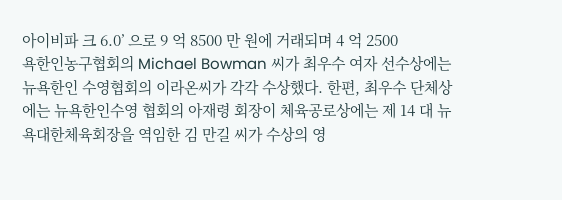아이비파 크 6.0’ 으로 9 억 8500 만 원에 거래되며 4 억 2500
욕한인농구협회의 Michael Bowman 씨가 최우수 여자 선수상에는 뉴욕한인 수영협회의 이라온씨가 각각 수상했다. 한편, 최우수 단체상에는 뉴욕한인수영 협회의 아재령 회장이 체육공로상에는 제 14 대 뉴욕대한체육회장을 역임한 김 만길 씨가 수상의 영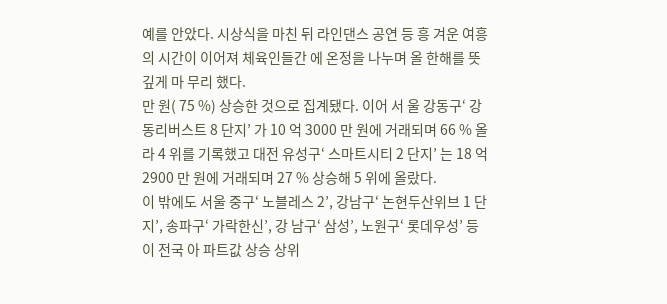예를 안았다. 시상식을 마친 뒤 라인댄스 공연 등 흥 겨운 여흥의 시간이 이어져 체육인들간 에 온정을 나누며 올 한해를 뜻깊게 마 무리 했다.
만 원( 75 %) 상승한 것으로 집계됐다. 이어 서 울 강동구‘ 강동리버스트 8 단지’ 가 10 억 3000 만 원에 거래되며 66 % 올라 4 위를 기록했고 대전 유성구‘ 스마트시티 2 단지’ 는 18 억 2900 만 원에 거래되며 27 % 상승해 5 위에 올랐다.
이 밖에도 서울 중구‘ 노블레스 2’, 강남구‘ 논현두산위브 1 단지’, 송파구‘ 가락한신’, 강 남구‘ 삼성’, 노원구‘ 롯데우성’ 등이 전국 아 파트값 상승 상위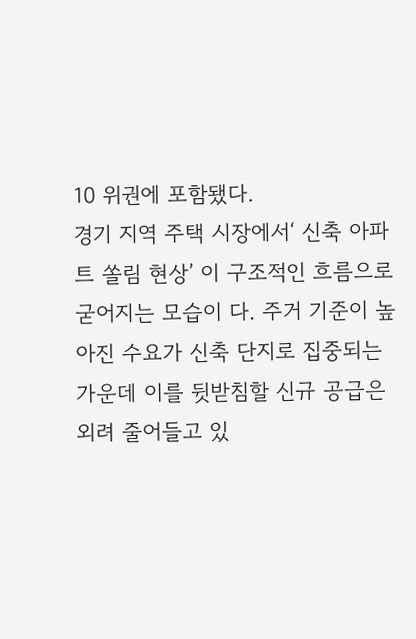10 위권에 포함됐다.
경기 지역 주택 시장에서‘ 신축 아파트 쏠림 현상’ 이 구조적인 흐름으로 굳어지는 모습이 다. 주거 기준이 높아진 수요가 신축 단지로 집중되는 가운데 이를 뒷받침할 신규 공급은 외려 줄어들고 있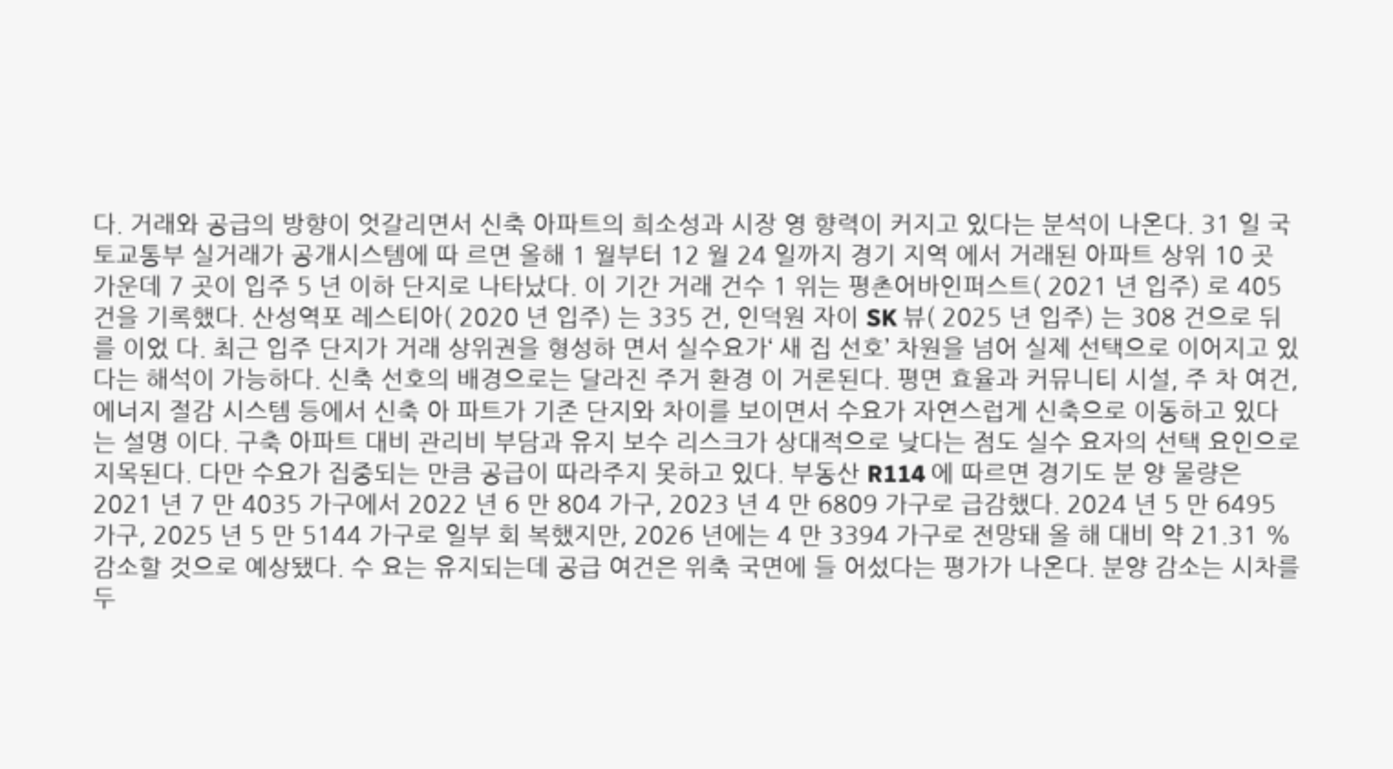다. 거래와 공급의 방향이 엇갈리면서 신축 아파트의 희소성과 시장 영 향력이 커지고 있다는 분석이 나온다. 31 일 국토교통부 실거래가 공개시스템에 따 르면 올해 1 월부터 12 월 24 일까지 경기 지역 에서 거래된 아파트 상위 10 곳 가운데 7 곳이 입주 5 년 이하 단지로 나타났다. 이 기간 거래 건수 1 위는 평촌어바인퍼스트( 2021 년 입주) 로 405 건을 기록했다. 산성역포 레스티아( 2020 년 입주) 는 335 건, 인덕원 자이 SK 뷰( 2025 년 입주) 는 308 건으로 뒤를 이었 다. 최근 입주 단지가 거래 상위권을 형성하 면서 실수요가‘ 새 집 선호’ 차원을 넘어 실제 선택으로 이어지고 있다는 해석이 가능하다. 신축 선호의 배경으로는 달라진 주거 환경 이 거론된다. 평면 효율과 커뮤니티 시설, 주 차 여건, 에너지 절감 시스템 등에서 신축 아 파트가 기존 단지와 차이를 보이면서 수요가 자연스럽게 신축으로 이동하고 있다는 설명 이다. 구축 아파트 대비 관리비 부담과 유지 보수 리스크가 상대적으로 낮다는 점도 실수 요자의 선택 요인으로 지목된다. 다만 수요가 집중되는 만큼 공급이 따라주지 못하고 있다. 부동산 R114 에 따르면 경기도 분 양 물량은 2021 년 7 만 4035 가구에서 2022 년 6 만 804 가구, 2023 년 4 만 6809 가구로 급감했다. 2024 년 5 만 6495 가구, 2025 년 5 만 5144 가구로 일부 회 복했지만, 2026 년에는 4 만 3394 가구로 전망돼 올 해 대비 약 21.31 % 감소할 것으로 예상됐다. 수 요는 유지되는데 공급 여건은 위축 국면에 들 어섰다는 평가가 나온다. 분양 감소는 시차를 두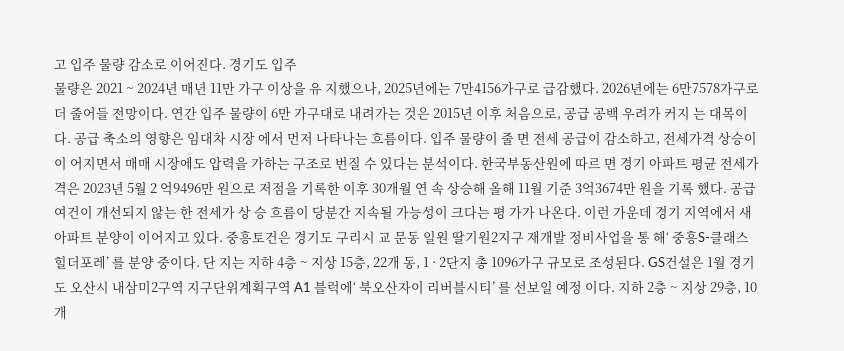고 입주 물량 감소로 이어진다. 경기도 입주
물량은 2021 ~ 2024년 매년 11만 가구 이상을 유 지했으나, 2025년에는 7만4156가구로 급감했다. 2026년에는 6만7578가구로 더 줄어들 전망이다. 연간 입주 물량이 6만 가구대로 내려가는 것은 2015년 이후 처음으로, 공급 공백 우려가 커지 는 대목이다. 공급 축소의 영향은 임대차 시장 에서 먼저 나타나는 흐름이다. 입주 물량이 줄 면 전세 공급이 감소하고, 전세가격 상승이 이 어지면서 매매 시장에도 압력을 가하는 구조로 번질 수 있다는 분석이다. 한국부동산원에 따르 면 경기 아파트 평균 전세가격은 2023년 5월 2 억9496만 원으로 저점을 기록한 이후 30개월 연 속 상승해 올해 11월 기준 3억3674만 원을 기록 했다. 공급 여건이 개선되지 않는 한 전세가 상 승 흐름이 당분간 지속될 가능성이 크다는 평 가가 나온다. 이런 가운데 경기 지역에서 새 아파트 분양이 이어지고 있다. 중흥토건은 경기도 구리시 교 문동 일원 딸기원2지구 재개발 정비사업을 통 해‘ 중흥S-클래스 힐더포레’ 를 분양 중이다. 단 지는 지하 4층 ~ 지상 15층, 22개 동, 1 · 2단지 총 1096가구 규모로 조성된다. GS건설은 1월 경기 도 오산시 내삼미2구역 지구단위계획구역 A1 블럭에‘ 북오산자이 리버블시티’ 를 선보일 예정 이다. 지하 2층 ~ 지상 29층, 10개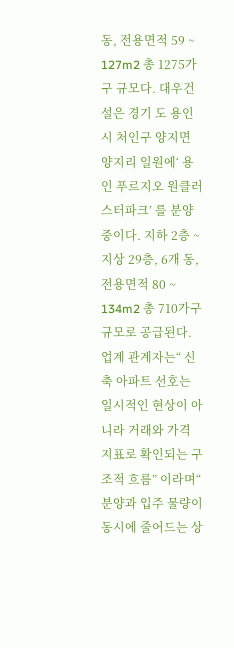동, 전용면적 59 ~ 127m2 총 1275가구 규모다. 대우건설은 경기 도 용인시 처인구 양지면 양지리 일원에‘ 용인 푸르지오 원클러스터파크’ 를 분양 중이다. 지하 2층 ~ 지상 29층, 6개 동, 전용면적 80 ~ 134m2 총 710가구 규모로 공급된다. 업계 관계자는“ 신축 아파트 선호는 일시적인 현상이 아니라 거래와 가격 지표로 확인되는 구 조적 흐름” 이라며“ 분양과 입주 물량이 동시에 줄어드는 상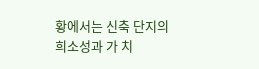황에서는 신축 단지의 희소성과 가 치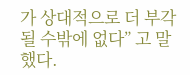가 상대적으로 더 부각될 수밖에 없다” 고 말 했다.